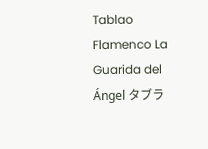Tablao Flamenco La Guarida del Ángel タブラ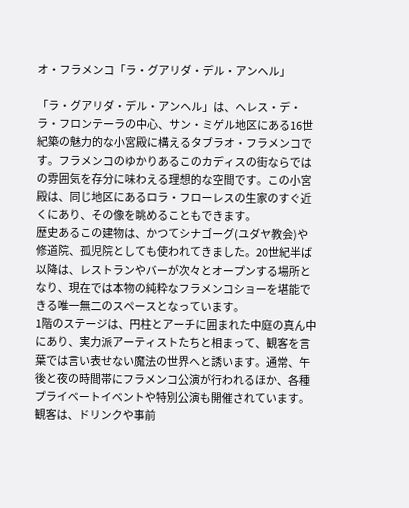オ・フラメンコ「ラ・グアリダ・デル・アンヘル」

「ラ・グアリダ・デル・アンヘル」は、ヘレス・デ・ラ・フロンテーラの中心、サン・ミゲル地区にある16世紀築の魅力的な小宮殿に構えるタブラオ・フラメンコです。フラメンコのゆかりあるこのカディスの街ならではの雰囲気を存分に味わえる理想的な空間です。この小宮殿は、同じ地区にあるロラ・フローレスの生家のすぐ近くにあり、その像を眺めることもできます。
歴史あるこの建物は、かつてシナゴーグ(ユダヤ教会)や修道院、孤児院としても使われてきました。20世紀半ば以降は、レストランやバーが次々とオープンする場所となり、現在では本物の純粋なフラメンコショーを堪能できる唯一無二のスペースとなっています。
1階のステージは、円柱とアーチに囲まれた中庭の真ん中にあり、実力派アーティストたちと相まって、観客を言葉では言い表せない魔法の世界へと誘います。通常、午後と夜の時間帯にフラメンコ公演が行われるほか、各種プライベートイベントや特別公演も開催されています。
観客は、ドリンクや事前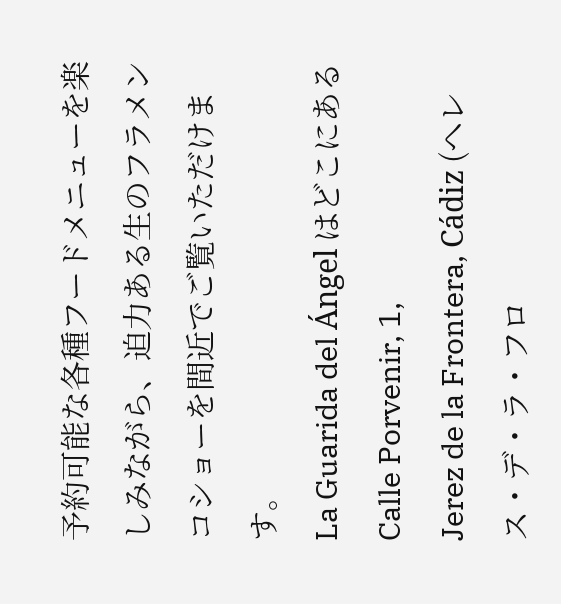予約可能な各種フードメニューを楽しみながら、迫力ある生のフラメンコショーを間近でご覧いただけます。
La Guarida del Ángel はどこにある
Calle Porvenir, 1,
Jerez de la Frontera, Cádiz (ヘレス・デ・ラ・フロ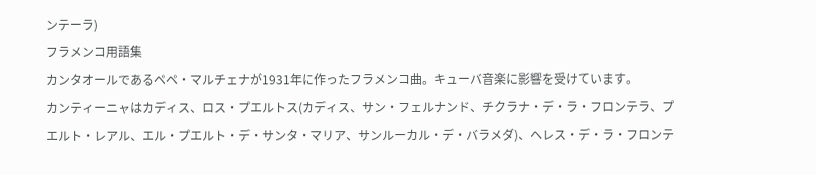ンテーラ)
フラメンコ用語集
カンタオールであるペペ・マルチェナが1931年に作ったフラメンコ曲。キューバ音楽に影響を受けています。
カンティーニャはカディス、ロス・プエルトス(カディス、サン・フェルナンド、チクラナ・デ・ラ・フロンテラ、プエルト・レアル、エル・プエルト・デ・サンタ・マリア、サンルーカル・デ・バラメダ)、ヘレス・デ・ラ・フロンテ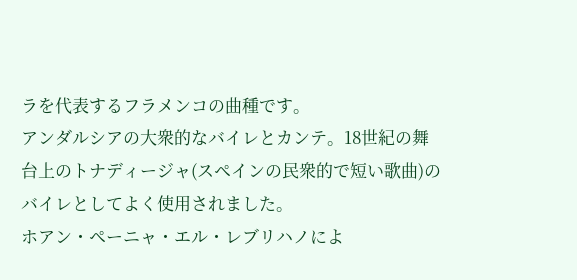ラを代表するフラメンコの曲種です。
アンダルシアの大衆的なバイレとカンテ。18世紀の舞台上のトナディージャ(スペインの民衆的で短い歌曲)のバイレとしてよく使用されました。
ホアン・ペーニャ・エル・レブリハノによ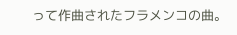って作曲されたフラメンコの曲。